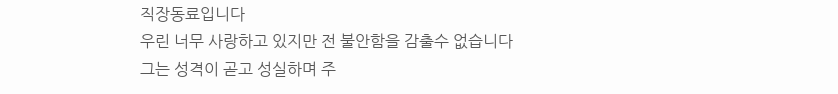직장동료입니다
우린 너무 사랑하고 있지만 전 불안함을 감출수 없습니다
그는 성격이 곧고 성실하며 주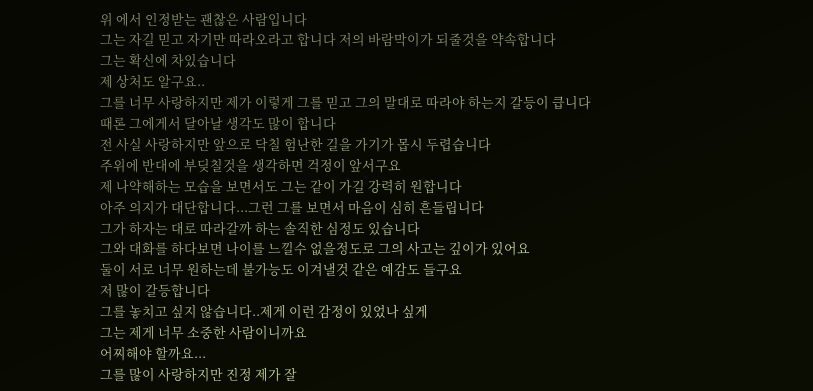위 에서 인정받는 괜찮은 사람입니다
그는 자길 믿고 자기만 따라오라고 합니다 저의 바람막이가 되줄것을 약속합니다
그는 확신에 차있습니다
제 상처도 알구요..
그를 너무 사랑하지만 제가 이렇게 그를 믿고 그의 말대로 따라야 하는지 갈등이 큽니다
때론 그에게서 달아날 생각도 많이 합니다
전 사실 사랑하지만 앞으로 닥칠 험난한 길을 가기가 몹시 두렵습니다
주위에 반대에 부딪칠것을 생각하면 걱정이 앞서구요
제 나약해하는 모습을 보면서도 그는 같이 가길 강력히 원합니다
아주 의지가 대단합니다...그런 그를 보면서 마음이 심히 흔들립니다
그가 하자는 대로 따라갈까 하는 솔직한 심정도 있습니다
그와 대화를 하다보면 나이를 느낄수 없을정도로 그의 사고는 깊이가 있어요
둘이 서로 너무 원하는데 불가능도 이겨낼것 같은 예감도 들구요
저 많이 갈등합니다
그를 놓치고 싶지 않습니다..제게 이런 감정이 있었나 싶게
그는 제게 너무 소중한 사람이니까요
어찌해야 할까요...
그를 많이 사랑하지만 진정 제가 잘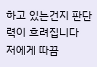하고 있는건지 판단력이 흐려집니다
저에게 따끔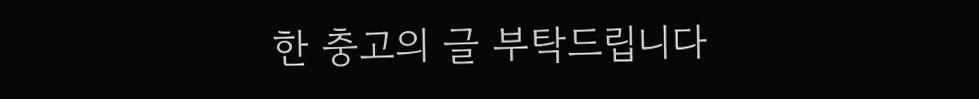한 충고의 글 부탁드립니다